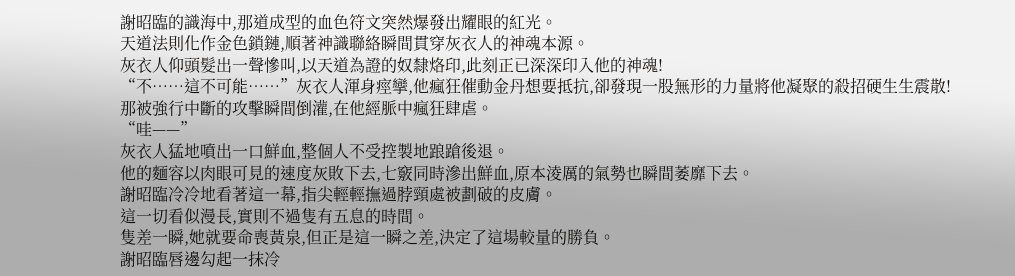謝昭臨的識海中,那道成型的血色符文突然爆發出耀眼的紅光。
天道法則化作金色鎖鏈,順著神識聯絡瞬間貫穿灰衣人的神魂本源。
灰衣人仰頭髮出一聲慘叫,以天道為證的奴隸烙印,此刻正已深深印入他的神魂!
“不……這不可能……”灰衣人渾身痙攣,他瘋狂催動金丹想要抵抗,卻發現一股無形的力量將他凝聚的殺招硬生生震散!
那被強行中斷的攻擊瞬間倒灌,在他經脈中瘋狂肆虐。
“哇——”
灰衣人猛地噴出一口鮮血,整個人不受控製地踉蹌後退。
他的麵容以肉眼可見的速度灰敗下去,七竅同時滲出鮮血,原本淩厲的氣勢也瞬間萎靡下去。
謝昭臨冷冷地看著這一幕,指尖輕輕撫過脖頸處被劃破的皮膚。
這一切看似漫長,實則不過隻有五息的時間。
隻差一瞬,她就要命喪黃泉,但正是這一瞬之差,決定了這場較量的勝負。
謝昭臨唇邊勾起一抹冷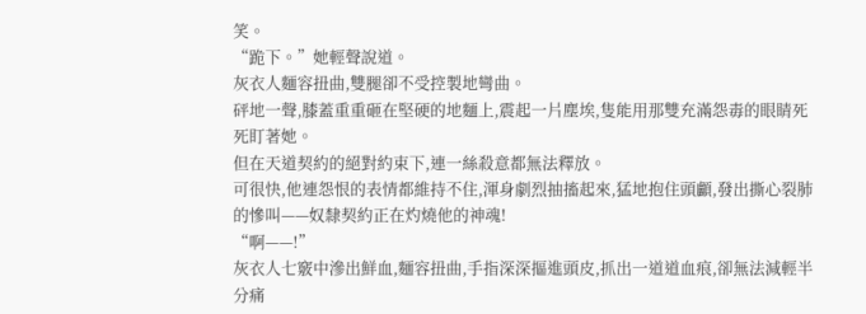笑。
“跪下。”她輕聲說道。
灰衣人麵容扭曲,雙腿卻不受控製地彎曲。
砰地一聲,膝蓋重重砸在堅硬的地麵上,震起一片塵埃,隻能用那雙充滿怨毒的眼睛死死盯著她。
但在天道契約的絕對約束下,連一絲殺意都無法釋放。
可很快,他連怨恨的表情都維持不住,渾身劇烈抽搐起來,猛地抱住頭顱,發出撕心裂肺的慘叫——奴隸契約正在灼燒他的神魂!
“啊——!”
灰衣人七竅中滲出鮮血,麵容扭曲,手指深深摳進頭皮,抓出一道道血痕,卻無法減輕半分痛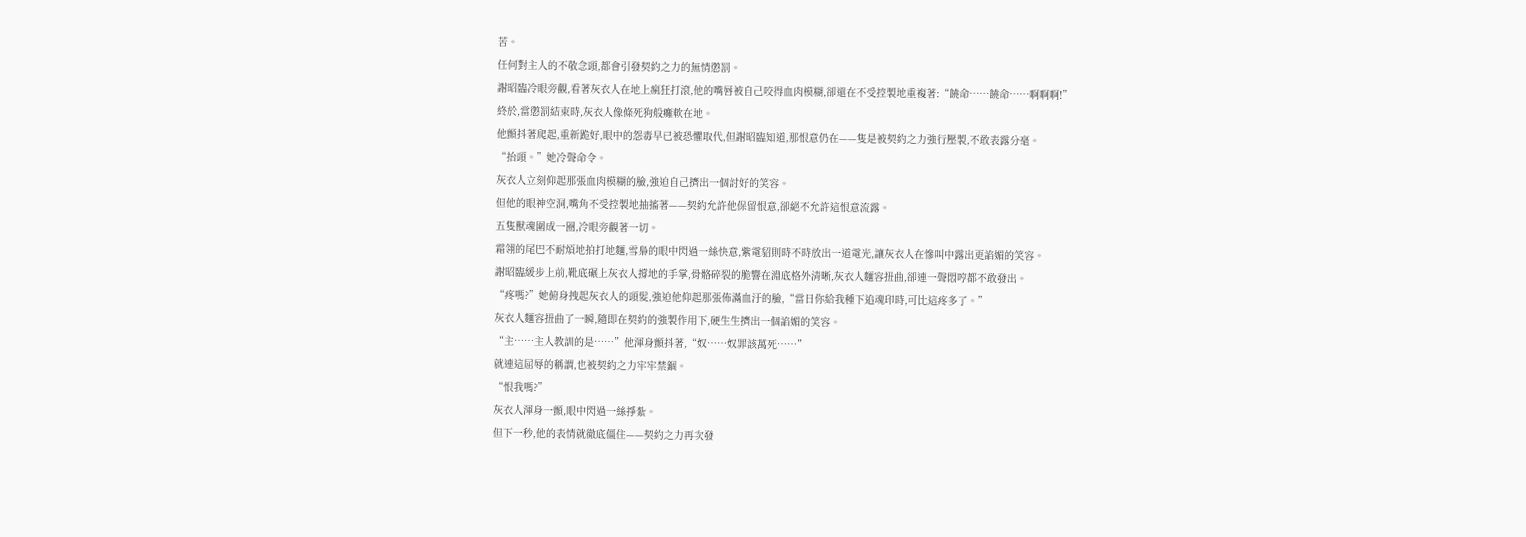苦。
任何對主人的不敬念頭,都會引發契約之力的無情懲罰。
謝昭臨冷眼旁觀,看著灰衣人在地上瘋狂打滾,他的嘴唇被自己咬得血肉模糊,卻還在不受控製地重複著:“饒命……饒命……啊啊啊!”
終於,當懲罰結束時,灰衣人像條死狗般癱軟在地。
他顫抖著爬起,重新跪好,眼中的怨毒早已被恐懼取代,但謝昭臨知道,那恨意仍在——隻是被契約之力強行壓製,不敢表露分毫。
“抬頭。”她冷聲命令。
灰衣人立刻仰起那張血肉模糊的臉,強迫自己擠出一個討好的笑容。
但他的眼神空洞,嘴角不受控製地抽搐著——契約允許他保留恨意,卻絕不允許這恨意流露。
五隻獸魂圍成一圈,冷眼旁觀著一切。
霜翎的尾巴不耐煩地拍打地麵,雪梟的眼中閃過一絲快意,紫電貂則時不時放出一道電光,讓灰衣人在慘叫中露出更諂媚的笑容。
謝昭臨緩步上前,靴底碾上灰衣人撐地的手掌,骨骼碎裂的脆響在淵底格外清晰,灰衣人麵容扭曲,卻連一聲悶哼都不敢發出。
“疼嗎?”她俯身拽起灰衣人的頭髮,強迫他仰起那張佈滿血汙的臉,“當日你給我種下追魂印時,可比這疼多了。”
灰衣人麵容扭曲了一瞬,隨即在契約的強製作用下,硬生生擠出一個諂媚的笑容。
“主……主人教訓的是……”他渾身顫抖著,“奴……奴罪該萬死……”
就連這屈辱的稱謂,也被契約之力牢牢禁錮。
“恨我嗎?”
灰衣人渾身一顫,眼中閃過一絲掙紮。
但下一秒,他的表情就徹底僵住——契約之力再次發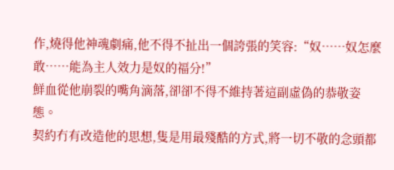作,燒得他神魂劇痛,他不得不扯出一個誇張的笑容:“奴……奴怎麼敢……能為主人效力是奴的福分!”
鮮血從他崩裂的嘴角滴落,卻卻不得不維持著這副虛偽的恭敬姿態。
契約冇有改造他的思想,隻是用最殘酷的方式,將一切不敬的念頭都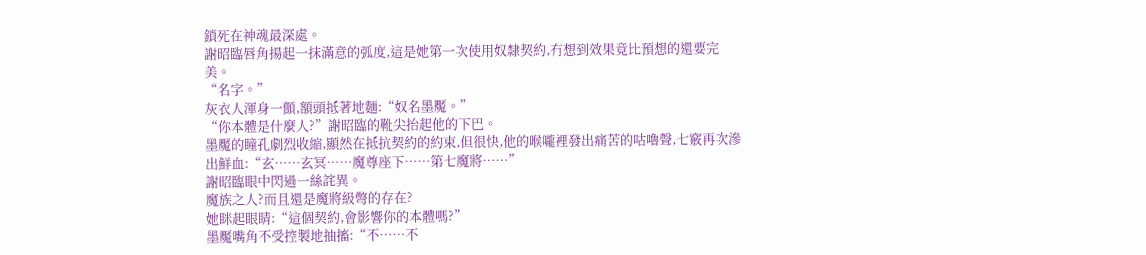鎖死在神魂最深處。
謝昭臨唇角揚起一抹滿意的弧度,這是她第一次使用奴隸契約,冇想到效果竟比預想的還要完美。
“名字。”
灰衣人渾身一顫,額頭抵著地麵:“奴名墨魘。”
“你本體是什麼人?”謝昭臨的靴尖抬起他的下巴。
墨魘的瞳孔劇烈收縮,顯然在抵抗契約的約束,但很快,他的喉嚨裡發出痛苦的咕嚕聲,七竅再次滲出鮮血:“玄……玄冥……魔尊座下……第七魔將……”
謝昭臨眼中閃過一絲詫異。
魔族之人?而且還是魔將級彆的存在?
她眯起眼睛:“這個契約,會影響你的本體嗎?”
墨魘嘴角不受控製地抽搐:“不……不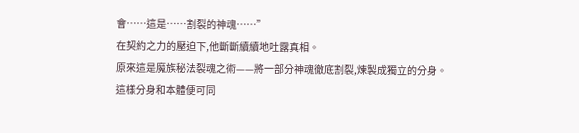會……這是……割裂的神魂……”
在契約之力的壓迫下,他斷斷續續地吐露真相。
原來這是魔族秘法裂魂之術——將一部分神魂徹底割裂,煉製成獨立的分身。
這樣分身和本體便可同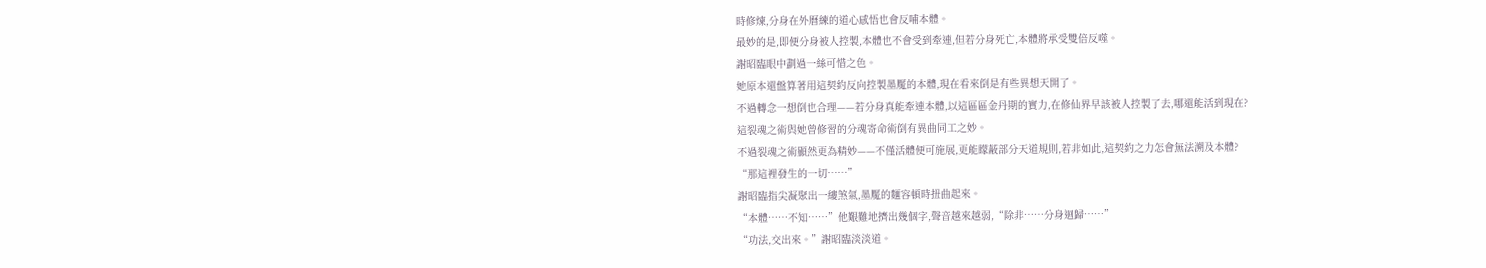時修煉,分身在外曆練的道心感悟也會反哺本體。
最妙的是,即便分身被人控製,本體也不會受到牽連,但若分身死亡,本體將承受雙倍反噬。
謝昭臨眼中劃過一絲可惜之色。
她原本還盤算著用這契約反向控製墨魘的本體,現在看來倒是有些異想天開了。
不過轉念一想倒也合理——若分身真能牽連本體,以這區區金丹期的實力,在修仙界早該被人控製了去,哪還能活到現在?
這裂魂之術與她曾修習的分魂寄命術倒有異曲同工之妙。
不過裂魂之術顯然更為精妙——不僅活體便可施展,更能矇蔽部分天道規則,若非如此,這契約之力怎會無法溯及本體?
“那這裡發生的一切……”
謝昭臨指尖凝聚出一縷煞氣,墨魘的麵容頓時扭曲起來。
“本體……不知……”他艱難地擠出幾個字,聲音越來越弱,“除非……分身迴歸……”
“功法,交出來。”謝昭臨淡淡道。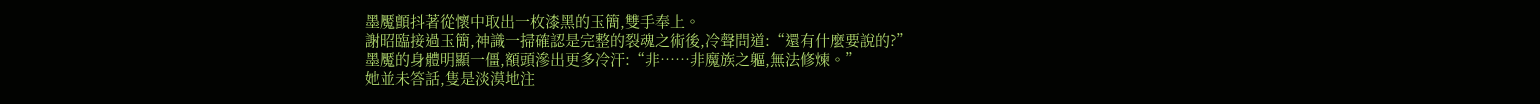墨魘顫抖著從懷中取出一枚漆黑的玉簡,雙手奉上。
謝昭臨接過玉簡,神識一掃確認是完整的裂魂之術後,冷聲問道:“還有什麼要說的?”
墨魘的身體明顯一僵,額頭滲出更多冷汗:“非……非魔族之軀,無法修煉。”
她並未答話,隻是淡漠地注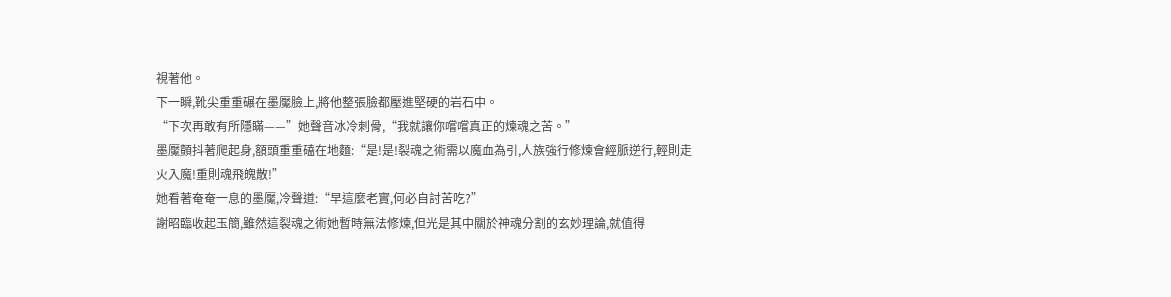視著他。
下一瞬,靴尖重重碾在墨魘臉上,將他整張臉都壓進堅硬的岩石中。
“下次再敢有所隱瞞——”她聲音冰冷刺骨,“我就讓你嚐嚐真正的煉魂之苦。”
墨魘顫抖著爬起身,額頭重重磕在地麵:“是!是!裂魂之術需以魔血為引,人族強行修煉會經脈逆行,輕則走火入魔!重則魂飛魄散!”
她看著奄奄一息的墨魘,冷聲道:“早這麼老實,何必自討苦吃?”
謝昭臨收起玉簡,雖然這裂魂之術她暫時無法修煉,但光是其中關於神魂分割的玄妙理論,就值得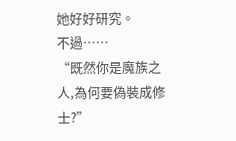她好好研究。
不過……
“既然你是魔族之人,為何要偽裝成修士?”